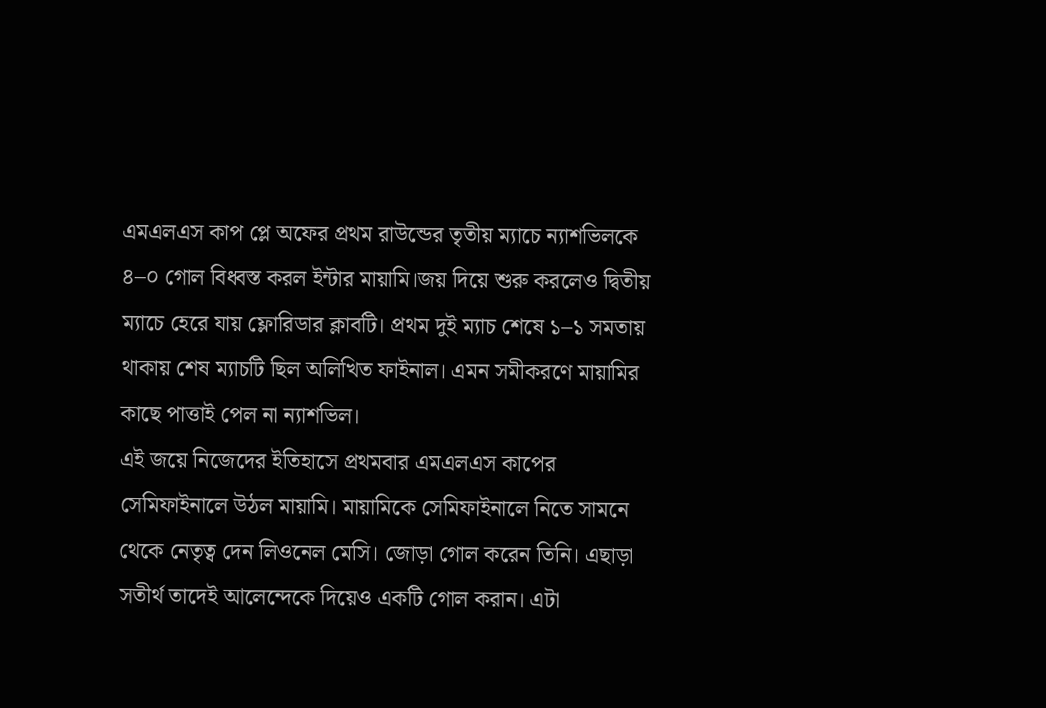এমএলএস কাপ প্লে অফের প্রথম রাউন্ডের তৃতীয় ম্যাচে ন্যাশভিলকে ৪–০ গোল বিধ্বস্ত করল ইন্টার মায়ামি।জয় দিয়ে শুরু করলেও দ্বিতীয় ম্যাচে হেরে যায় ফ্লোরিডার ক্লাবটি। প্রথম দুই ম্যাচ শেষে ১–১ সমতায় থাকায় শেষ ম্যাচটি ছিল অলিখিত ফাইনাল। এমন সমীকরণে মায়ামির কাছে পাত্তাই পেল না ন্যাশভিল।
এই জয়ে নিজেদের ইতিহাসে প্রথমবার এমএলএস কাপের সেমিফাইনালে উঠল মায়ামি। মায়ামিকে সেমিফাইনালে নিতে সামনে থেকে নেতৃত্ব দেন লিওনেল মেসি। জোড়া গোল করেন তিনি। এছাড়া সতীর্থ তাদেই আলেন্দেকে দিয়েও একটি গোল করান। এটা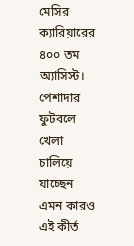মেসির ক্যারিয়ারের ৪০০ তম অ্যাসিস্ট।
পেশাদার ফুটবলে খেলা চালিয়ে যাচ্ছেন এমন কারও এই কীর্ত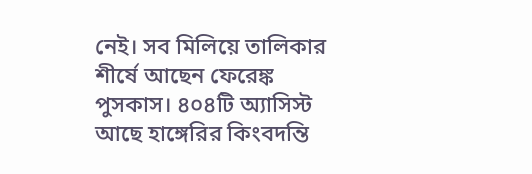নেই। সব মিলিয়ে তালিকার শীর্ষে আছেন ফেরেঙ্ক পুসকাস। ৪০৪টি অ্যাসিস্ট আছে হাঙ্গেরির কিংবদন্তি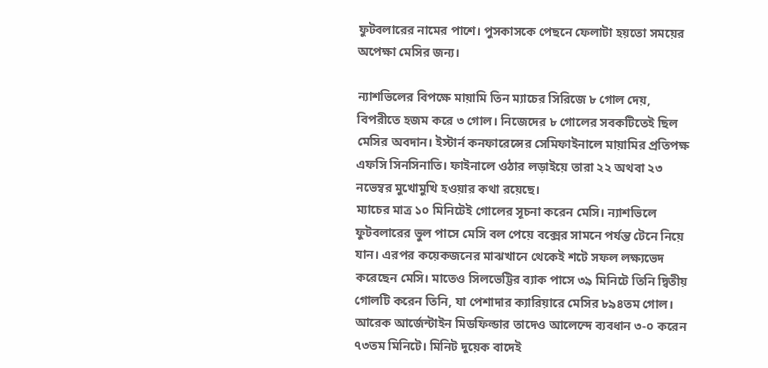ফুটবলারের নামের পাশে। পুসকাসকে পেছনে ফেলাটা হয়তো সময়ের অপেক্ষা মেসির জন্য।

ন্যাশভিলের বিপক্ষে মায়ামি তিন ম্যাচের সিরিজে ৮ গোল দেয়, বিপরীতে হজম করে ৩ গোল। নিজেদের ৮ গোলের সবকটিতেই ছিল মেসির অবদান। ইস্টার্ন কনফারেন্সের সেমিফাইনালে মায়ামির প্রতিপক্ষ এফসি সিনসিনাতি। ফাইনালে ওঠার লড়াইয়ে তারা ২২ অথবা ২৩ নভেম্বর মুখোমুখি হওয়ার কথা রয়েছে।
ম্যাচের মাত্র ১০ মিনিটেই গোলের সূচনা করেন মেসি। ন্যাশভিলে ফুটবলারের ভুল পাসে মেসি বল পেয়ে বক্সের সামনে পর্যন্ত টেনে নিয়ে যান। এরপর কয়েকজনের মাঝখানে থেকেই শটে সফল লক্ষ্যভেদ করেছেন মেসি। মাতেও সিলভেট্টির ব্যাক পাসে ৩৯ মিনিটে তিনি দ্বিতীয় গোলটি করেন তিনি, যা পেশাদার ক্যারিয়ারে মেসির ৮৯৪তম গোল।
আরেক আর্জেন্টাইন মিডফিল্ডার তাদেও আলেন্দে ব্যবধান ৩-০ করেন ৭৩তম মিনিটে। মিনিট দুয়েক বাদেই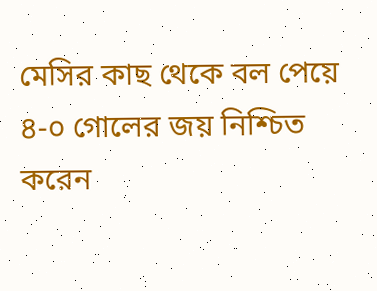মেসির কাছ থেকে বল পেয়ে ৪-০ গোলের জয় নিশ্চিত করেন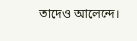তাদেও আলেন্দে।